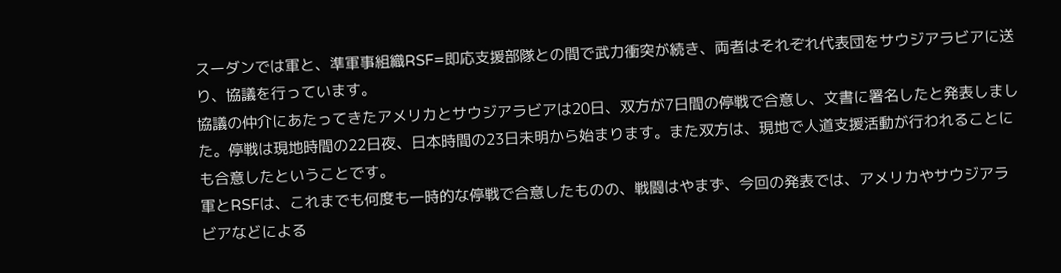スーダンでは軍と、準軍事組織RSF=即応支援部隊との間で武力衝突が続き、両者はそれぞれ代表団をサウジアラビアに送り、協議を行っています。
協議の仲介にあたってきたアメリカとサウジアラビアは20日、双方が7日間の停戦で合意し、文書に署名したと発表しました。停戦は現地時間の22日夜、日本時間の23日未明から始まります。また双方は、現地で人道支援活動が行われることにも合意したということです。
軍とRSFは、これまでも何度も一時的な停戦で合意したものの、戦闘はやまず、今回の発表では、アメリカやサウジアラビアなどによる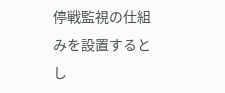停戦監視の仕組みを設置するとし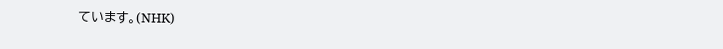ています。(NHK)